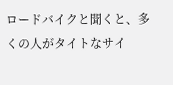ロードバイクと聞くと、多くの人がタイトなサイ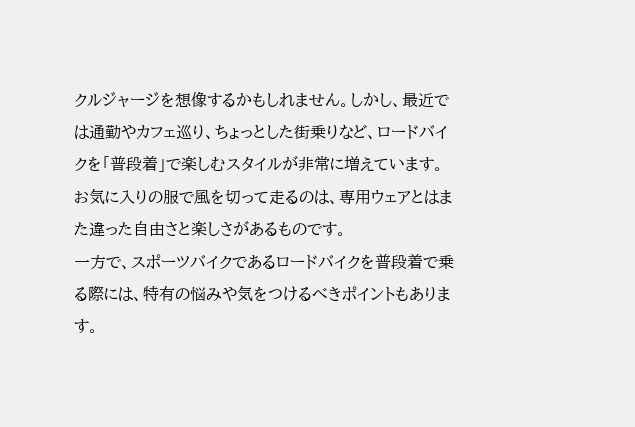クルジャージを想像するかもしれません。しかし、最近では通勤やカフェ巡り、ちょっとした街乗りなど、ロードバイクを「普段着」で楽しむスタイルが非常に増えています。お気に入りの服で風を切って走るのは、専用ウェアとはまた違った自由さと楽しさがあるものです。
一方で、スポーツバイクであるロードバイクを普段着で乗る際には、特有の悩みや気をつけるべきポイントもあります。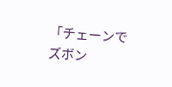「チェーンでズボン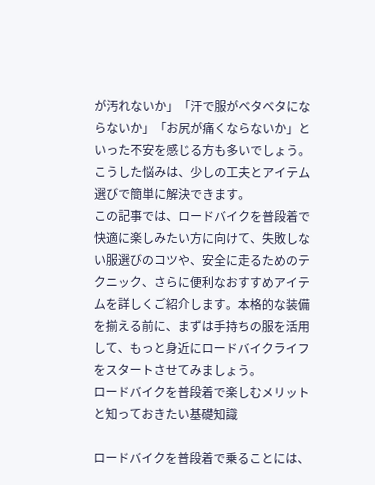が汚れないか」「汗で服がベタベタにならないか」「お尻が痛くならないか」といった不安を感じる方も多いでしょう。こうした悩みは、少しの工夫とアイテム選びで簡単に解決できます。
この記事では、ロードバイクを普段着で快適に楽しみたい方に向けて、失敗しない服選びのコツや、安全に走るためのテクニック、さらに便利なおすすめアイテムを詳しくご紹介します。本格的な装備を揃える前に、まずは手持ちの服を活用して、もっと身近にロードバイクライフをスタートさせてみましょう。
ロードバイクを普段着で楽しむメリットと知っておきたい基礎知識

ロードバイクを普段着で乗ることには、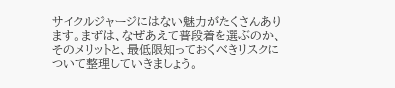サイクルジャージにはない魅力がたくさんあります。まずは、なぜあえて普段着を選ぶのか、そのメリットと、最低限知っておくべきリスクについて整理していきましょう。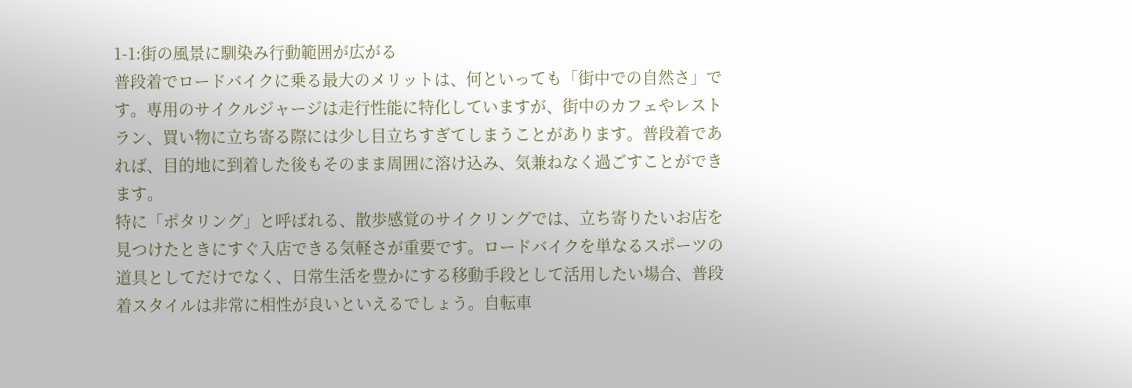1-1:街の風景に馴染み行動範囲が広がる
普段着でロードバイクに乗る最大のメリットは、何といっても「街中での自然さ」です。専用のサイクルジャージは走行性能に特化していますが、街中のカフェやレストラン、買い物に立ち寄る際には少し目立ちすぎてしまうことがあります。普段着であれば、目的地に到着した後もそのまま周囲に溶け込み、気兼ねなく過ごすことができます。
特に「ポタリング」と呼ばれる、散歩感覚のサイクリングでは、立ち寄りたいお店を見つけたときにすぐ入店できる気軽さが重要です。ロードバイクを単なるスポーツの道具としてだけでなく、日常生活を豊かにする移動手段として活用したい場合、普段着スタイルは非常に相性が良いといえるでしょう。自転車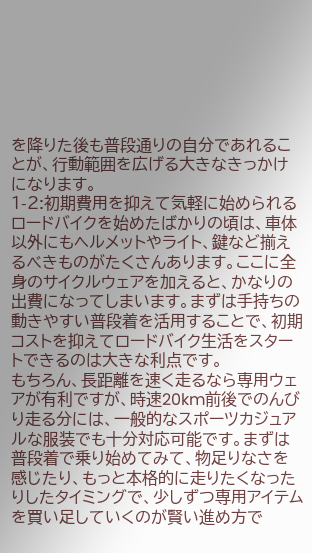を降りた後も普段通りの自分であれることが、行動範囲を広げる大きなきっかけになります。
1-2:初期費用を抑えて気軽に始められる
ロードバイクを始めたばかりの頃は、車体以外にもヘルメットやライト、鍵など揃えるべきものがたくさんあります。ここに全身のサイクルウェアを加えると、かなりの出費になってしまいます。まずは手持ちの動きやすい普段着を活用することで、初期コストを抑えてロードバイク生活をスタートできるのは大きな利点です。
もちろん、長距離を速く走るなら専用ウェアが有利ですが、時速20km前後でのんびり走る分には、一般的なスポーツカジュアルな服装でも十分対応可能です。まずは普段着で乗り始めてみて、物足りなさを感じたり、もっと本格的に走りたくなったりしたタイミングで、少しずつ専用アイテムを買い足していくのが賢い進め方で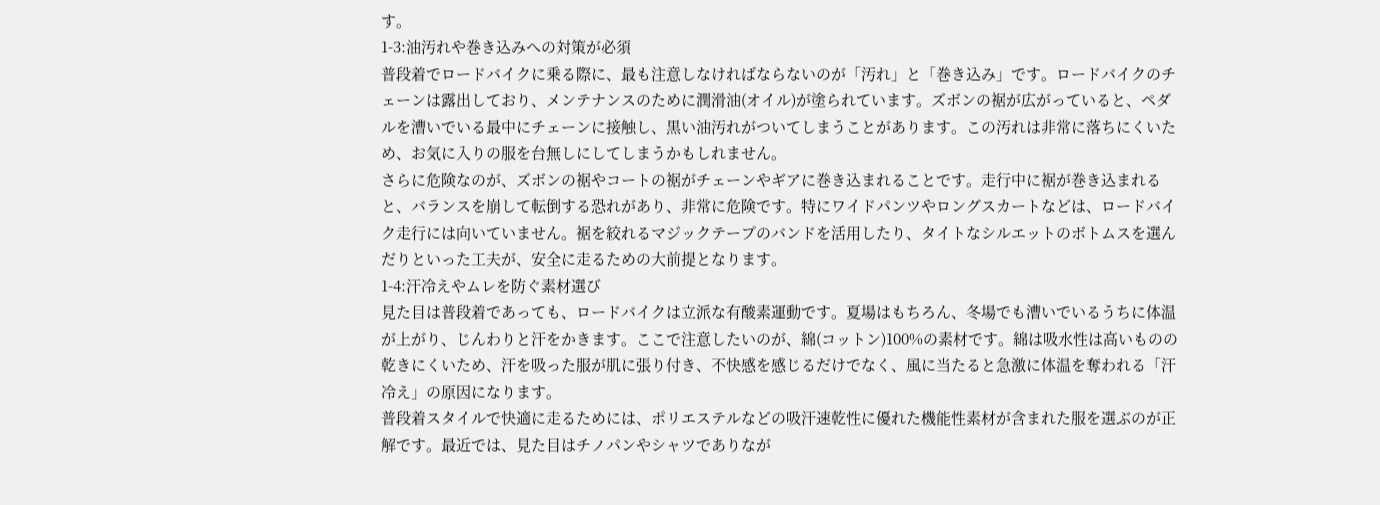す。
1-3:油汚れや巻き込みへの対策が必須
普段着でロードバイクに乗る際に、最も注意しなければならないのが「汚れ」と「巻き込み」です。ロードバイクのチェーンは露出しており、メンテナンスのために潤滑油(オイル)が塗られています。ズボンの裾が広がっていると、ペダルを漕いでいる最中にチェーンに接触し、黒い油汚れがついてしまうことがあります。この汚れは非常に落ちにくいため、お気に入りの服を台無しにしてしまうかもしれません。
さらに危険なのが、ズボンの裾やコートの裾がチェーンやギアに巻き込まれることです。走行中に裾が巻き込まれると、バランスを崩して転倒する恐れがあり、非常に危険です。特にワイドパンツやロングスカートなどは、ロードバイク走行には向いていません。裾を絞れるマジックテープのバンドを活用したり、タイトなシルエットのボトムスを選んだりといった工夫が、安全に走るための大前提となります。
1-4:汗冷えやムレを防ぐ素材選び
見た目は普段着であっても、ロードバイクは立派な有酸素運動です。夏場はもちろん、冬場でも漕いでいるうちに体温が上がり、じんわりと汗をかきます。ここで注意したいのが、綿(コットン)100%の素材です。綿は吸水性は高いものの乾きにくいため、汗を吸った服が肌に張り付き、不快感を感じるだけでなく、風に当たると急激に体温を奪われる「汗冷え」の原因になります。
普段着スタイルで快適に走るためには、ポリエステルなどの吸汗速乾性に優れた機能性素材が含まれた服を選ぶのが正解です。最近では、見た目はチノパンやシャツでありなが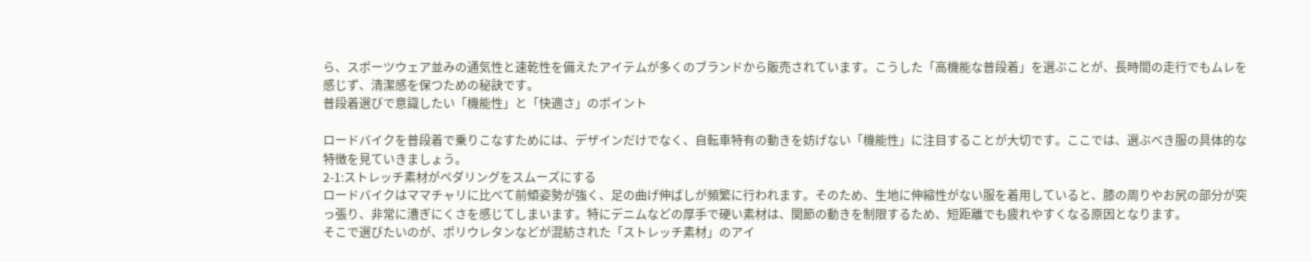ら、スポーツウェア並みの通気性と速乾性を備えたアイテムが多くのブランドから販売されています。こうした「高機能な普段着」を選ぶことが、長時間の走行でもムレを感じず、清潔感を保つための秘訣です。
普段着選びで意識したい「機能性」と「快適さ」のポイント

ロードバイクを普段着で乗りこなすためには、デザインだけでなく、自転車特有の動きを妨げない「機能性」に注目することが大切です。ここでは、選ぶべき服の具体的な特徴を見ていきましょう。
2-1:ストレッチ素材がペダリングをスムーズにする
ロードバイクはママチャリに比べて前傾姿勢が強く、足の曲げ伸ばしが頻繁に行われます。そのため、生地に伸縮性がない服を着用していると、膝の周りやお尻の部分が突っ張り、非常に漕ぎにくさを感じてしまいます。特にデニムなどの厚手で硬い素材は、関節の動きを制限するため、短距離でも疲れやすくなる原因となります。
そこで選びたいのが、ポリウレタンなどが混紡された「ストレッチ素材」のアイ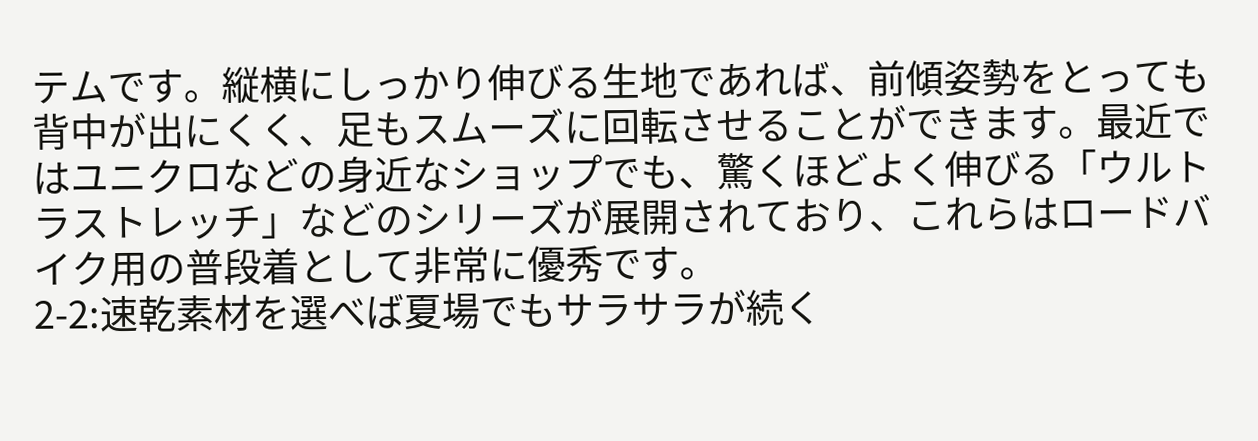テムです。縦横にしっかり伸びる生地であれば、前傾姿勢をとっても背中が出にくく、足もスムーズに回転させることができます。最近ではユニクロなどの身近なショップでも、驚くほどよく伸びる「ウルトラストレッチ」などのシリーズが展開されており、これらはロードバイク用の普段着として非常に優秀です。
2-2:速乾素材を選べば夏場でもサラサラが続く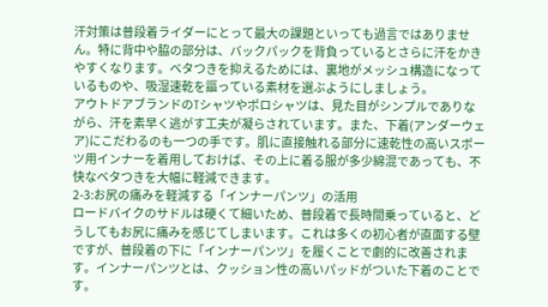汗対策は普段着ライダーにとって最大の課題といっても過言ではありません。特に背中や脇の部分は、バックパックを背負っているとさらに汗をかきやすくなります。ベタつきを抑えるためには、裏地がメッシュ構造になっているものや、吸湿速乾を謳っている素材を選ぶようにしましょう。
アウトドアブランドのTシャツやポロシャツは、見た目がシンプルでありながら、汗を素早く逃がす工夫が凝らされています。また、下着(アンダーウェア)にこだわるのも一つの手です。肌に直接触れる部分に速乾性の高いスポーツ用インナーを着用しておけば、その上に着る服が多少綿混であっても、不快なベタつきを大幅に軽減できます。
2-3:お尻の痛みを軽減する「インナーパンツ」の活用
ロードバイクのサドルは硬くて細いため、普段着で長時間乗っていると、どうしてもお尻に痛みを感じてしまいます。これは多くの初心者が直面する壁ですが、普段着の下に「インナーパンツ」を履くことで劇的に改善されます。インナーパンツとは、クッション性の高いパッドがついた下着のことです。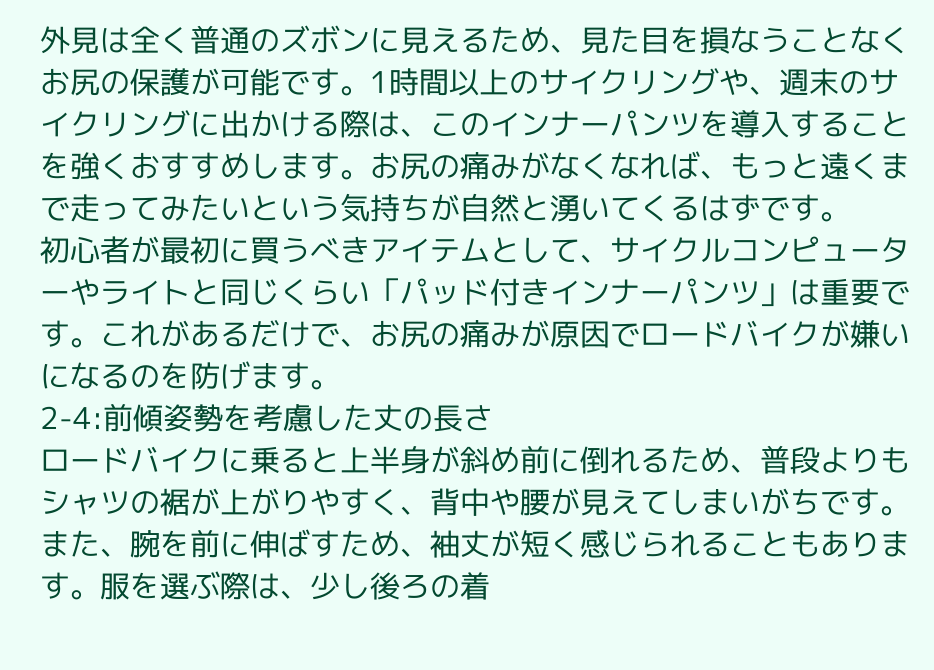外見は全く普通のズボンに見えるため、見た目を損なうことなくお尻の保護が可能です。1時間以上のサイクリングや、週末のサイクリングに出かける際は、このインナーパンツを導入することを強くおすすめします。お尻の痛みがなくなれば、もっと遠くまで走ってみたいという気持ちが自然と湧いてくるはずです。
初心者が最初に買うべきアイテムとして、サイクルコンピューターやライトと同じくらい「パッド付きインナーパンツ」は重要です。これがあるだけで、お尻の痛みが原因でロードバイクが嫌いになるのを防げます。
2-4:前傾姿勢を考慮した丈の長さ
ロードバイクに乗ると上半身が斜め前に倒れるため、普段よりもシャツの裾が上がりやすく、背中や腰が見えてしまいがちです。また、腕を前に伸ばすため、袖丈が短く感じられることもあります。服を選ぶ際は、少し後ろの着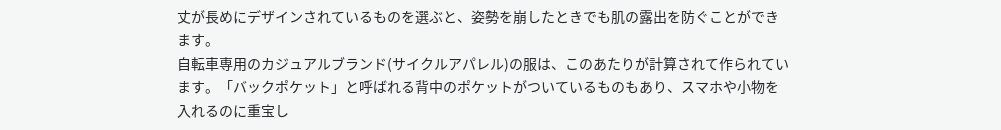丈が長めにデザインされているものを選ぶと、姿勢を崩したときでも肌の露出を防ぐことができます。
自転車専用のカジュアルブランド(サイクルアパレル)の服は、このあたりが計算されて作られています。「バックポケット」と呼ばれる背中のポケットがついているものもあり、スマホや小物を入れるのに重宝し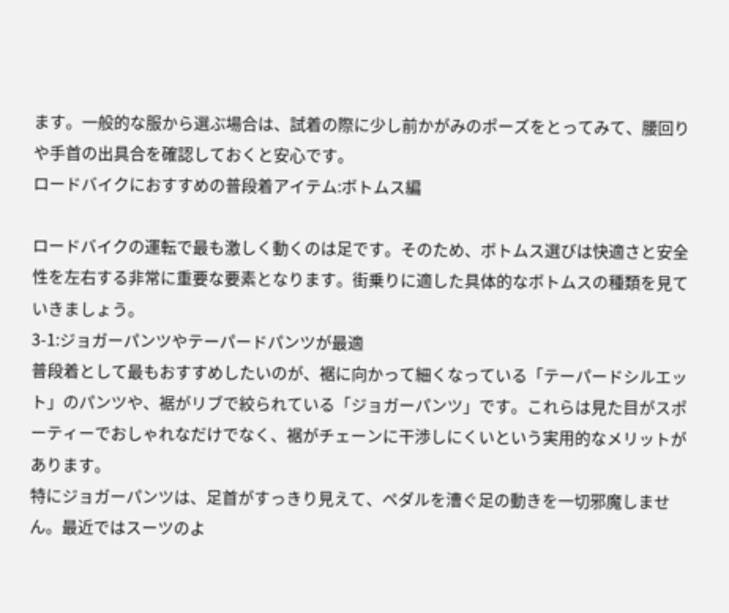ます。一般的な服から選ぶ場合は、試着の際に少し前かがみのポーズをとってみて、腰回りや手首の出具合を確認しておくと安心です。
ロードバイクにおすすめの普段着アイテム:ボトムス編

ロードバイクの運転で最も激しく動くのは足です。そのため、ボトムス選びは快適さと安全性を左右する非常に重要な要素となります。街乗りに適した具体的なボトムスの種類を見ていきましょう。
3-1:ジョガーパンツやテーパードパンツが最適
普段着として最もおすすめしたいのが、裾に向かって細くなっている「テーパードシルエット」のパンツや、裾がリブで絞られている「ジョガーパンツ」です。これらは見た目がスポーティーでおしゃれなだけでなく、裾がチェーンに干渉しにくいという実用的なメリットがあります。
特にジョガーパンツは、足首がすっきり見えて、ペダルを漕ぐ足の動きを一切邪魔しません。最近ではスーツのよ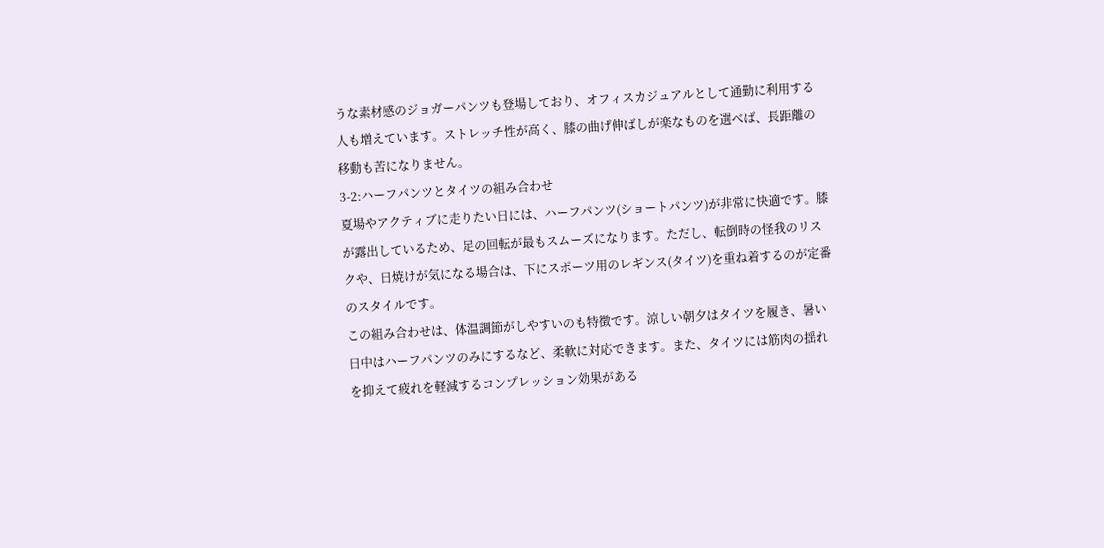うな素材感のジョガーパンツも登場しており、オフィスカジュアルとして通勤に利用する人も増えています。ストレッチ性が高く、膝の曲げ伸ばしが楽なものを選べば、長距離の移動も苦になりません。
3-2:ハーフパンツとタイツの組み合わせ
夏場やアクティブに走りたい日には、ハーフパンツ(ショートパンツ)が非常に快適です。膝が露出しているため、足の回転が最もスムーズになります。ただし、転倒時の怪我のリスクや、日焼けが気になる場合は、下にスポーツ用のレギンス(タイツ)を重ね着するのが定番のスタイルです。
この組み合わせは、体温調節がしやすいのも特徴です。涼しい朝夕はタイツを履き、暑い日中はハーフパンツのみにするなど、柔軟に対応できます。また、タイツには筋肉の揺れを抑えて疲れを軽減するコンプレッション効果がある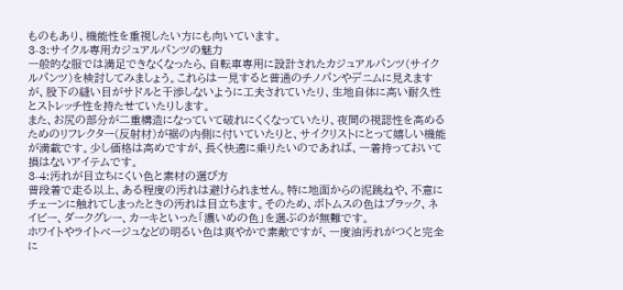ものもあり、機能性を重視したい方にも向いています。
3-3:サイクル専用カジュアルパンツの魅力
一般的な服では満足できなくなったら、自転車専用に設計されたカジュアルパンツ(サイクルパンツ)を検討してみましょう。これらは一見すると普通のチノパンやデニムに見えますが、股下の縫い目がサドルと干渉しないように工夫されていたり、生地自体に高い耐久性とストレッチ性を持たせていたりします。
また、お尻の部分が二重構造になっていて破れにくくなっていたり、夜間の視認性を高めるためのリフレクター(反射材)が裾の内側に付いていたりと、サイクリストにとって嬉しい機能が満載です。少し価格は高めですが、長く快適に乗りたいのであれば、一着持っておいて損はないアイテムです。
3-4:汚れが目立ちにくい色と素材の選び方
普段着で走る以上、ある程度の汚れは避けられません。特に地面からの泥跳ねや、不意にチェーンに触れてしまったときの汚れは目立ちます。そのため、ボトムスの色はブラック、ネイビー、ダークグレー、カーキといった「濃いめの色」を選ぶのが無難です。
ホワイトやライトベージュなどの明るい色は爽やかで素敵ですが、一度油汚れがつくと完全に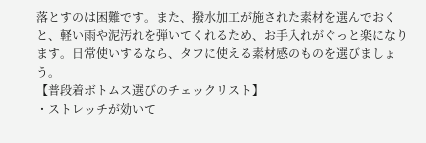落とすのは困難です。また、撥水加工が施された素材を選んでおくと、軽い雨や泥汚れを弾いてくれるため、お手入れがぐっと楽になります。日常使いするなら、タフに使える素材感のものを選びましょう。
【普段着ボトムス選びのチェックリスト】
・ストレッチが効いて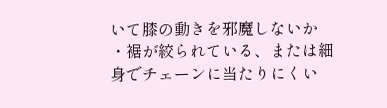いて膝の動きを邪魔しないか
・裾が絞られている、または細身でチェーンに当たりにくい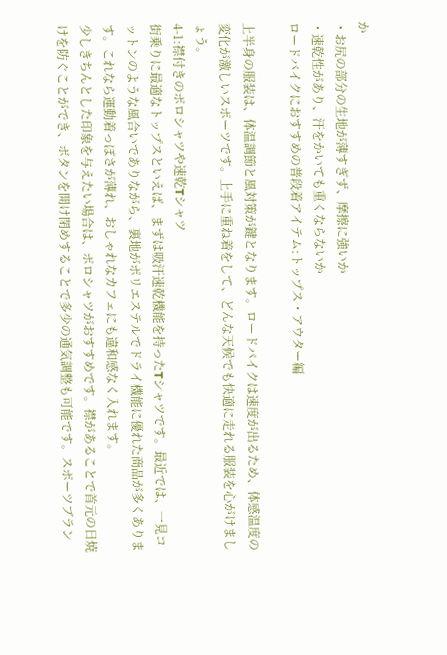か
・お尻の部分の生地が薄すぎず、摩擦に強いか
・速乾性があり、汗をかいても重くならないか
ロードバイクにおすすめの普段着アイテム:トップス・アウター編

上半身の服装は、体温調節と風対策が鍵となります。ロードバイクは速度が出るため、体感温度の変化が激しいスポーツです。上手に重ね着をして、どんな天候でも快適に走れる服装を心がけましょう。
4-1:襟付きのポロシャツや速乾Tシャツ
街乗りに最適なトップスといえば、まずは吸汗速乾機能を持ったTシャツです。最近では、一見コットンのような風合いでありながら、裏地がポリエステルでドライ機能に優れた商品が多くあります。これなら運動着っぽさが薄れ、おしゃれなカフェにも違和感なく入れます。
少しきちんとした印象を与えたい場合は、ポロシャツがおすすめです。襟があることで首元の日焼けを防ぐことができ、ボタンを開け閉めすることで多少の通気調整も可能です。スポーツブラン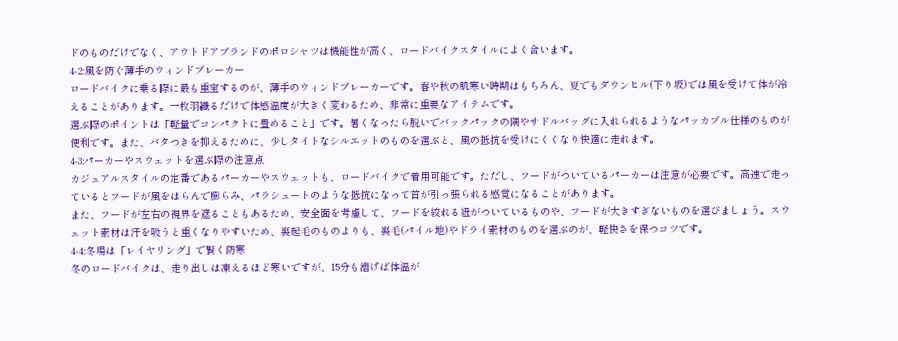ドのものだけでなく、アウトドアブランドのポロシャツは機能性が高く、ロードバイクスタイルによく合います。
4-2:風を防ぐ薄手のウィンドブレーカー
ロードバイクに乗る際に最も重宝するのが、薄手のウィンドブレーカーです。春や秋の肌寒い時期はもちろん、夏でもダウンヒル(下り坂)では風を受けて体が冷えることがあります。一枚羽織るだけで体感温度が大きく変わるため、非常に重要なアイテムです。
選ぶ際のポイントは「軽量でコンパクトに畳めること」です。暑くなったら脱いでバックパックの隅やサドルバッグに入れられるようなパッカブル仕様のものが便利です。また、バタつきを抑えるために、少しタイトなシルエットのものを選ぶと、風の抵抗を受けにくくなり快適に走れます。
4-3:パーカーやスウェットを選ぶ際の注意点
カジュアルスタイルの定番であるパーカーやスウェットも、ロードバイクで着用可能です。ただし、フードがついているパーカーは注意が必要です。高速で走っているとフードが風をはらんで膨らみ、パラシュートのような抵抗になって首が引っ張られる感覚になることがあります。
また、フードが左右の視界を遮ることもあるため、安全面を考慮して、フードを絞れる紐がついているものや、フードが大きすぎないものを選びましょう。スウェット素材は汗を吸うと重くなりやすいため、裏起毛のものよりも、裏毛(パイル地)やドライ素材のものを選ぶのが、軽快さを保つコツです。
4-4:冬場は「レイヤリング」で賢く防寒
冬のロードバイクは、走り出しは凍えるほど寒いですが、15分も漕げば体温が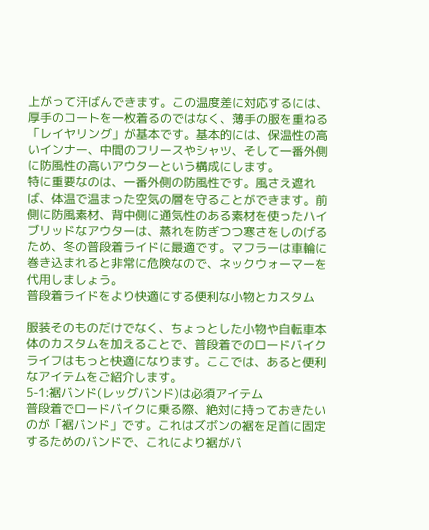上がって汗ばんできます。この温度差に対応するには、厚手のコートを一枚着るのではなく、薄手の服を重ねる「レイヤリング」が基本です。基本的には、保温性の高いインナー、中間のフリースやシャツ、そして一番外側に防風性の高いアウターという構成にします。
特に重要なのは、一番外側の防風性です。風さえ遮れば、体温で温まった空気の層を守ることができます。前側に防風素材、背中側に通気性のある素材を使ったハイブリッドなアウターは、蒸れを防ぎつつ寒さをしのげるため、冬の普段着ライドに最適です。マフラーは車輪に巻き込まれると非常に危険なので、ネックウォーマーを代用しましょう。
普段着ライドをより快適にする便利な小物とカスタム

服装そのものだけでなく、ちょっとした小物や自転車本体のカスタムを加えることで、普段着でのロードバイクライフはもっと快適になります。ここでは、あると便利なアイテムをご紹介します。
5-1:裾バンド(レッグバンド)は必須アイテム
普段着でロードバイクに乗る際、絶対に持っておきたいのが「裾バンド」です。これはズボンの裾を足首に固定するためのバンドで、これにより裾がバ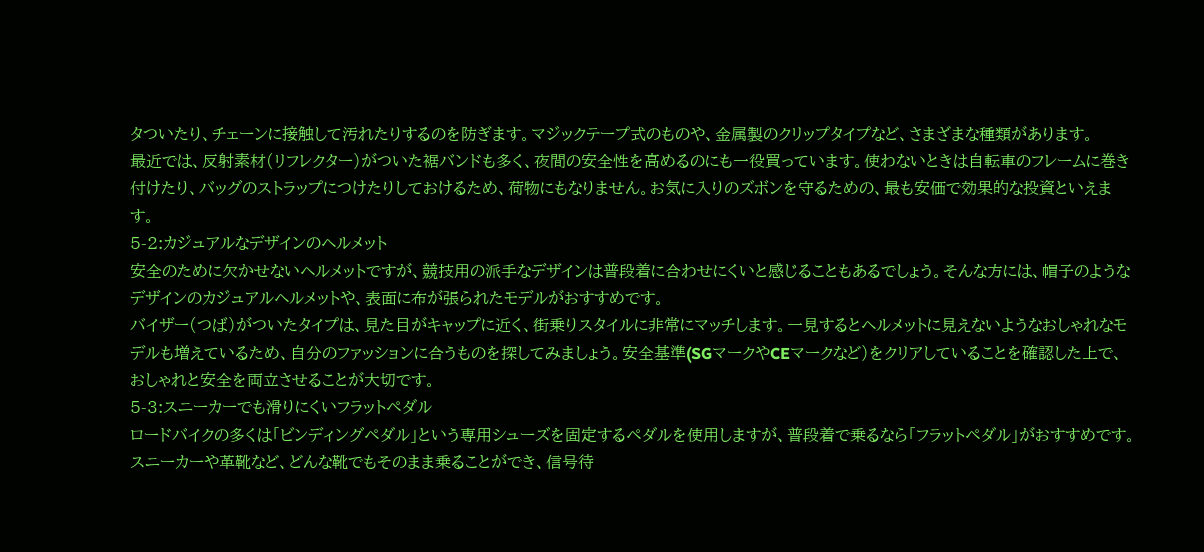タついたり、チェーンに接触して汚れたりするのを防ぎます。マジックテープ式のものや、金属製のクリップタイプなど、さまざまな種類があります。
最近では、反射素材(リフレクター)がついた裾バンドも多く、夜間の安全性を高めるのにも一役買っています。使わないときは自転車のフレームに巻き付けたり、バッグのストラップにつけたりしておけるため、荷物にもなりません。お気に入りのズボンを守るための、最も安価で効果的な投資といえます。
5-2:カジュアルなデザインのヘルメット
安全のために欠かせないヘルメットですが、競技用の派手なデザインは普段着に合わせにくいと感じることもあるでしょう。そんな方には、帽子のようなデザインのカジュアルヘルメットや、表面に布が張られたモデルがおすすめです。
バイザー(つば)がついたタイプは、見た目がキャップに近く、街乗りスタイルに非常にマッチします。一見するとヘルメットに見えないようなおしゃれなモデルも増えているため、自分のファッションに合うものを探してみましょう。安全基準(SGマークやCEマークなど)をクリアしていることを確認した上で、おしゃれと安全を両立させることが大切です。
5-3:スニーカーでも滑りにくいフラットペダル
ロードバイクの多くは「ビンディングペダル」という専用シューズを固定するペダルを使用しますが、普段着で乗るなら「フラットペダル」がおすすめです。スニーカーや革靴など、どんな靴でもそのまま乗ることができ、信号待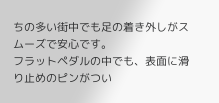ちの多い街中でも足の着き外しがスムーズで安心です。
フラットペダルの中でも、表面に滑り止めのピンがつい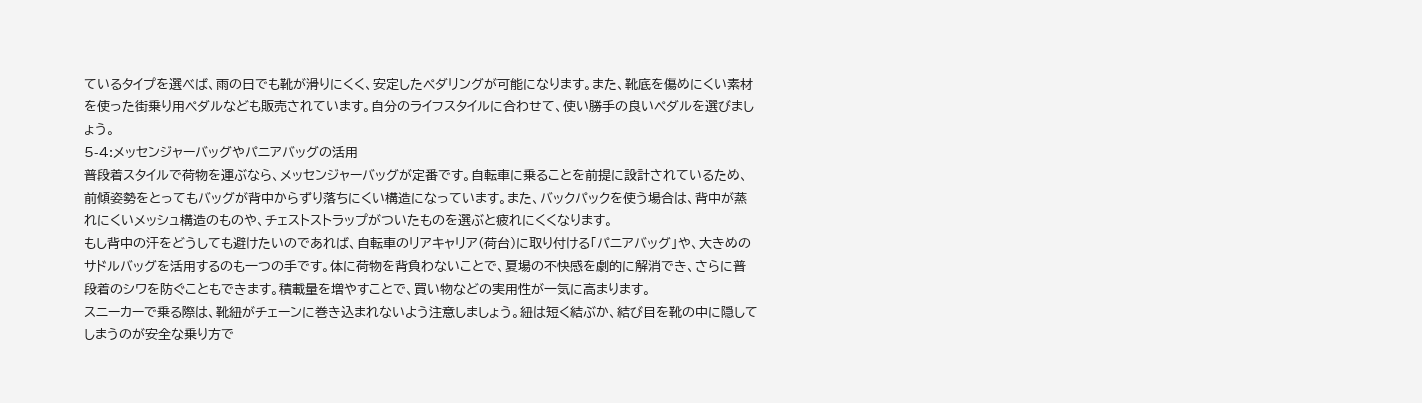ているタイプを選べば、雨の日でも靴が滑りにくく、安定したペダリングが可能になります。また、靴底を傷めにくい素材を使った街乗り用ペダルなども販売されています。自分のライフスタイルに合わせて、使い勝手の良いペダルを選びましょう。
5-4:メッセンジャーバッグやパニアバッグの活用
普段着スタイルで荷物を運ぶなら、メッセンジャーバッグが定番です。自転車に乗ることを前提に設計されているため、前傾姿勢をとってもバッグが背中からずり落ちにくい構造になっています。また、バックパックを使う場合は、背中が蒸れにくいメッシュ構造のものや、チェストストラップがついたものを選ぶと疲れにくくなります。
もし背中の汗をどうしても避けたいのであれば、自転車のリアキャリア(荷台)に取り付ける「パニアバッグ」や、大きめのサドルバッグを活用するのも一つの手です。体に荷物を背負わないことで、夏場の不快感を劇的に解消でき、さらに普段着のシワを防ぐこともできます。積載量を増やすことで、買い物などの実用性が一気に高まります。
スニーカーで乗る際は、靴紐がチェーンに巻き込まれないよう注意しましょう。紐は短く結ぶか、結び目を靴の中に隠してしまうのが安全な乗り方で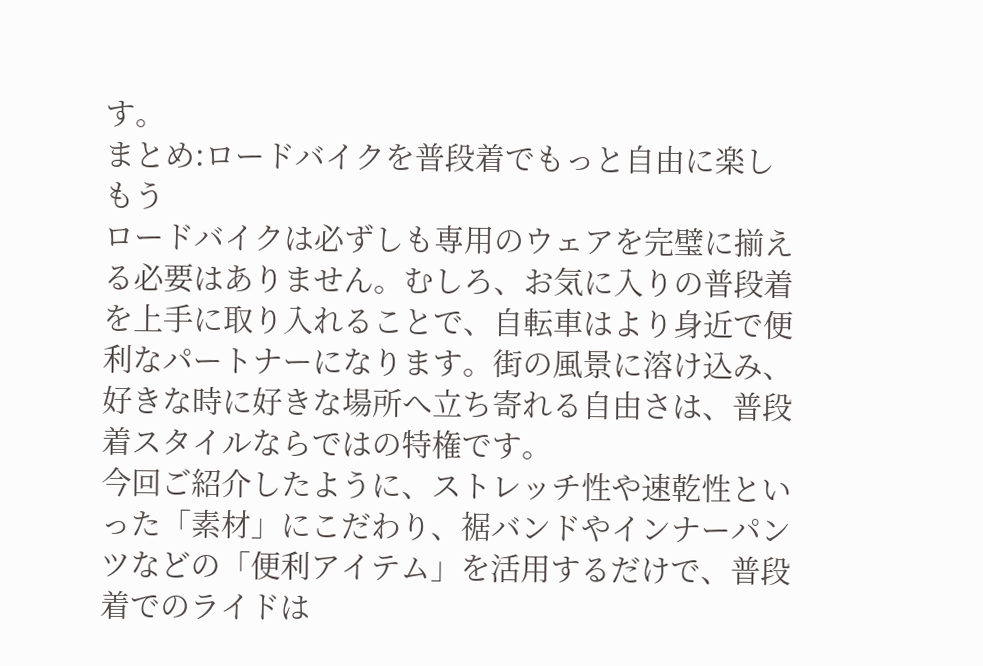す。
まとめ:ロードバイクを普段着でもっと自由に楽しもう
ロードバイクは必ずしも専用のウェアを完璧に揃える必要はありません。むしろ、お気に入りの普段着を上手に取り入れることで、自転車はより身近で便利なパートナーになります。街の風景に溶け込み、好きな時に好きな場所へ立ち寄れる自由さは、普段着スタイルならではの特権です。
今回ご紹介したように、ストレッチ性や速乾性といった「素材」にこだわり、裾バンドやインナーパンツなどの「便利アイテム」を活用するだけで、普段着でのライドは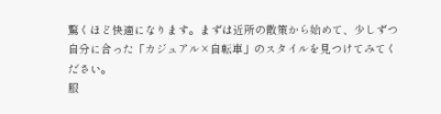驚くほど快適になります。まずは近所の散策から始めて、少しずつ自分に合った「カジュアル×自転車」のスタイルを見つけてみてください。
服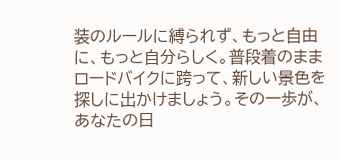装のルールに縛られず、もっと自由に、もっと自分らしく。普段着のままロードバイクに跨って、新しい景色を探しに出かけましょう。その一歩が、あなたの日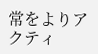常をよりアクティ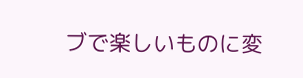ブで楽しいものに変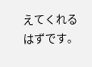えてくれるはずです。